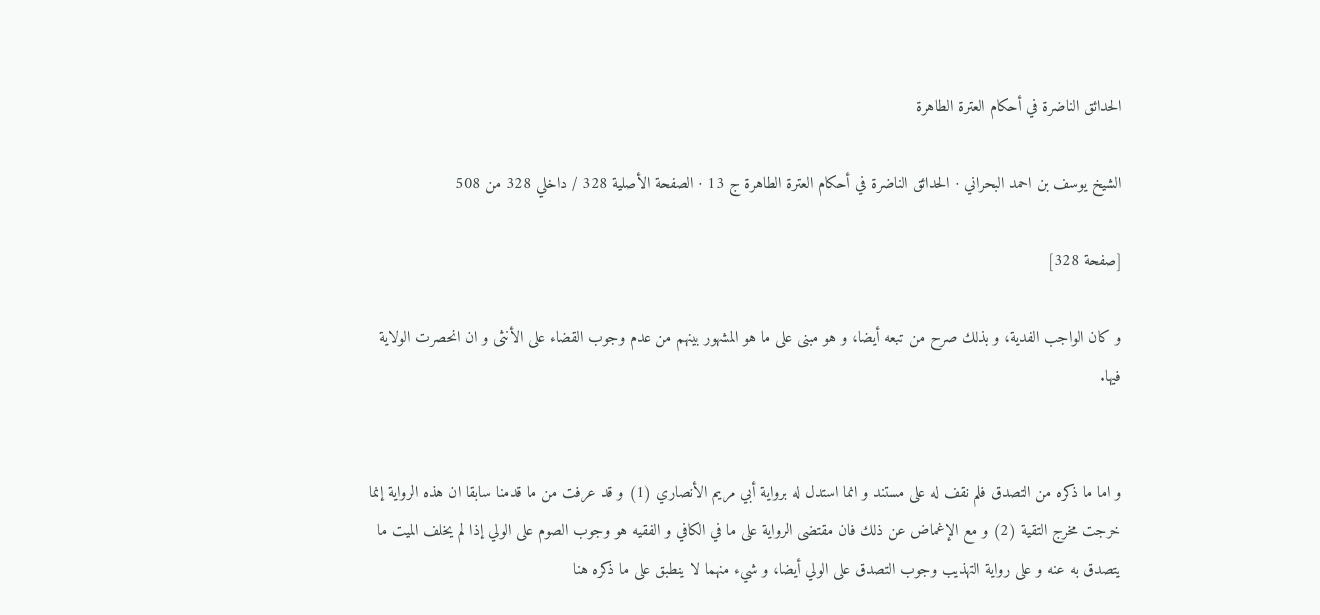الحدائق الناضرة في أحكام العترة الطاهرة

الشيخ يوسف بن احمد البحراني · الحدائق الناضرة في أحكام العترة الطاهرة ج 13 · الصفحة الأصلية 328 / داخلي 328 من 508

[صفحة 328]

و كان الواجب الفدية، و بذلك صرح من تبعه أيضا، و هو مبنى على ما هو المشهور بينهم من عدم وجوب القضاء على الأنثى و ان انحصرت الولاية فيها.


و اما ما ذكره من التصدق فلم نقف له على مستند و انما استدل له برواية أبي مريم الأنصاري (1) و قد عرفت من ما قدمنا سابقا ان هذه الرواية إنما خرجت مخرج التقية (2) و مع الإغماض عن ذلك فان مقتضى الرواية على ما في الكافي و الفقيه هو وجوب الصوم على الولي إذا لم يخلف الميت ما يتصدق به عنه و على رواية التهذيب وجوب التصدق على الولي أيضا، و شيء منهما لا ينطبق على ما ذكره هنا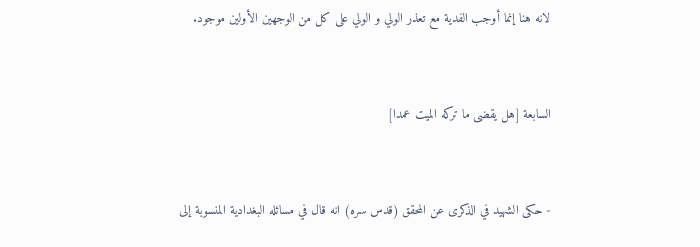لانه هنا إنما أوجب الفدية مع تعذر الولي و الولي على كل من الوجهين الأولين موجود.


السابعة [هل يقضى ما تركه الميت عمدا]


- حكى الشهيد في الذكرى عن المحقق (قدس سره) انه قال في مسائله البغدادية المنسوبة إلى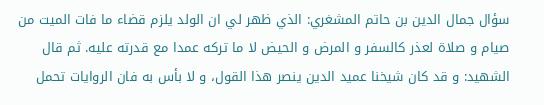سؤال جمال الدين بن حاتم المشغري: الذي ظهر لي ان الولد يلزم قضاء ما فات الميت من صيام و صلاة لعذر كالسفر و المرض و الحيض لا ما تركه عمدا مع قدرته عليه. ثم قال الشهيد: و قد كان شيخنا عميد الدين ينصر هذا القول، و لا بأس به فان الروايات تحمل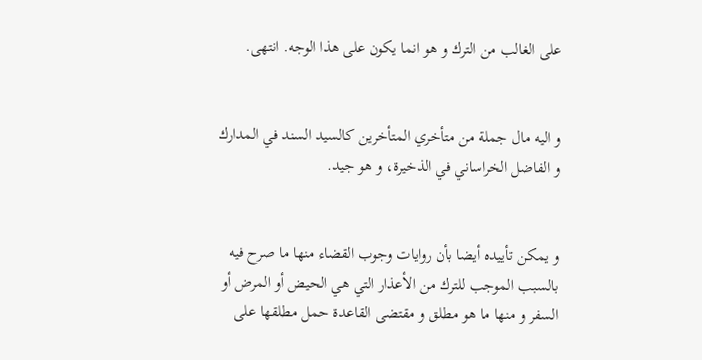على الغالب من الترك و هو انما يكون على هذا الوجه. انتهى.


و اليه مال جملة من متأخري المتأخرين كالسيد السند في المدارك و الفاضل الخراساني في الذخيرة، و هو جيد.


و يمكن تأييده أيضا بأن روايات وجوب القضاء منها ما صرح فيه بالسبب الموجب للترك من الأعذار التي هي الحيض أو المرض أو السفر و منها ما هو مطلق و مقتضى القاعدة حمل مطلقها على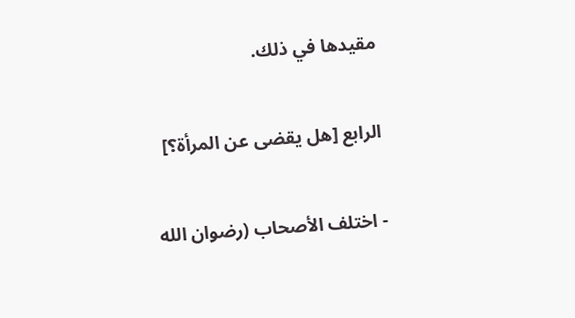مقيدها في ذلك.


الرابع [هل يقضى عن المرأة؟]


- اختلف الأصحاب (رضوان الله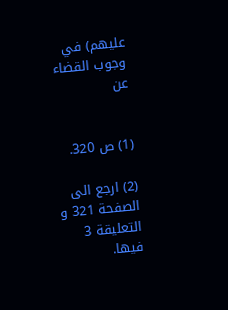عليهم) في وجوب القضاء عن


(1) ص 320.

(2) ارجع الى الصفحة 321 و التعليقة 3 فيها.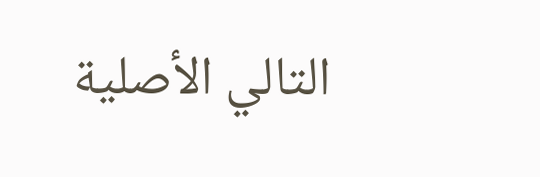التالي الأصلية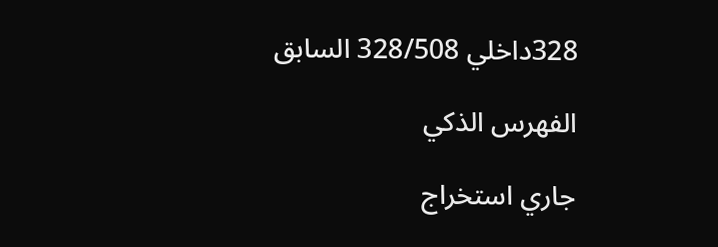328داخلي 328/508 السابق

الفهرس الذكي

جاري استخراج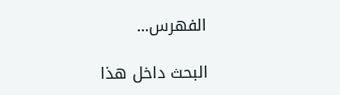الفهرس...

البحث داخل هذا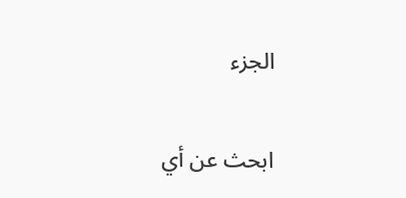الجزء

ابحث عن أي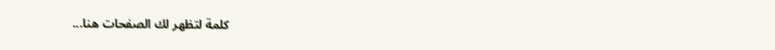كلمة لتظهر لك الصفحات هنا...